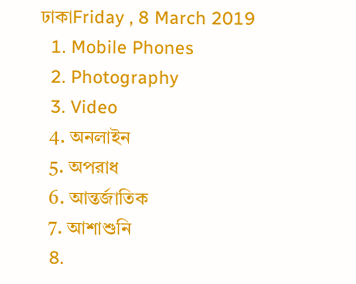ঢাকাFriday , 8 March 2019
  1. Mobile Phones
  2. Photography
  3. Video
  4. অনলাইন
  5. অপরাধ
  6. আন্তর্জাতিক
  7. আশাশুনি
  8.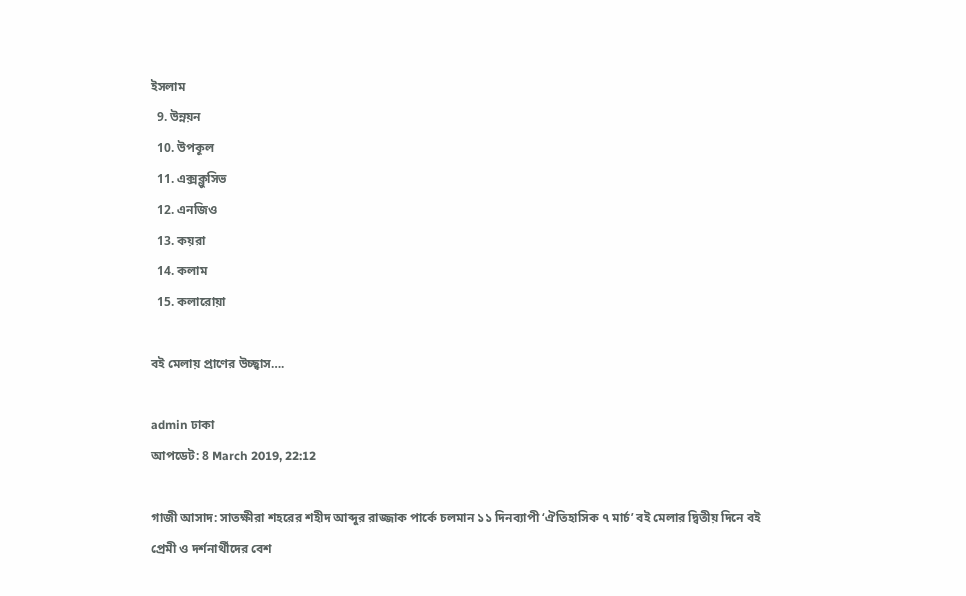ইসলাম
  9. উন্নয়ন
  10. উপকূল
  11. এক্সক্লুসিভ
  12. এনজিও
  13. কয়রা
  14. কলাম
  15. কলারোয়া

বই মেলায় প্রাণের উচ্ছ্বাস….

admin ঢাকা
আপডেট: 8 March 2019, 22:12

গাজী আসাদ: সাতক্ষীরা শহরের শহীদ আব্দুর রাজ্জাক পার্কে চলমান ১১ দিনব্যাপী ‘ঐতিহাসিক ৭ মার্চ’ বই মেলার দ্বিতীয় দিনে বই প্রেমী ও দর্শনার্থীদের বেশ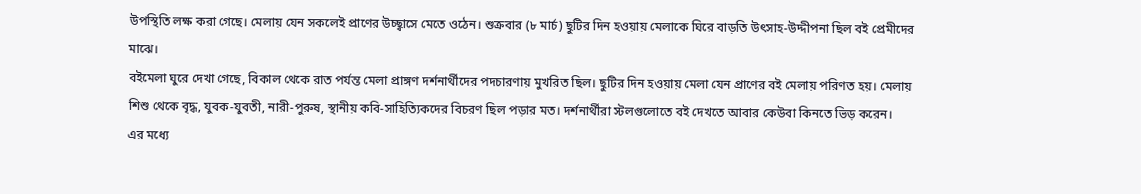উপস্থিতি লক্ষ করা গেছে। মেলায় যেন সকলেই প্রাণের উচ্ছ্বাসে মেতে ওঠেন। শুক্রবার (৮ মার্চ) ছুটির দিন হওয়ায় মেলাকে ঘিরে বাড়তি উৎসাহ-উদ্দীপনা ছিল বই প্রেমীদের মাঝে।
বইমেলা ঘুরে দেখা গেছে, বিকাল থেকে রাত পর্যন্ত মেলা প্রাঙ্গণ দর্শনার্থীদের পদচারণায় মুখরিত ছিল। ছুটির দিন হওয়ায় মেলা যেন প্রাণের বই মেলায় পরিণত হয়। মেলায় শিশু থেকে বৃদ্ধ, যুবক-যুবতী, নারী-পুরুষ, স্থানীয় কবি-সাহিত্যিকদের বিচরণ ছিল পড়ার মত। দর্শনার্থীরা স্টলগুলোতে বই দেখতে আবার কেউবা কিনতে ভিড় করেন।
এর মধ্যে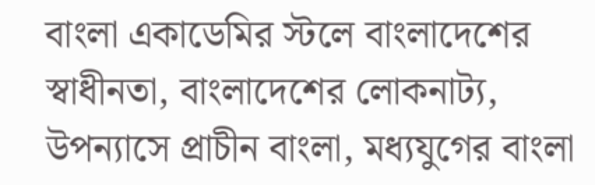বাংলা একাডেমির স্টলে বাংলাদেশের স্বাধীনতা, বাংলাদেশের লোকনাট্য, উপন্যাসে প্রাচীন বাংলা, মধ্যযুগের বাংলা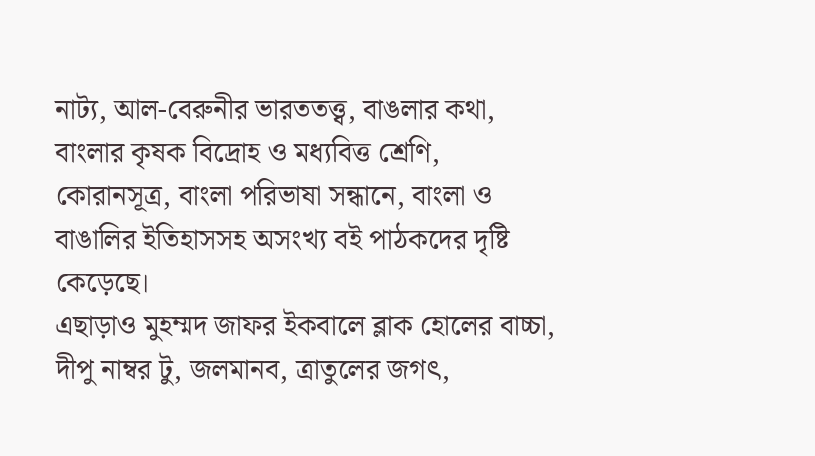নাট্য, আল-বেরুনীর ভারততত্ত্ব, বাঙলার কথা, বাংলার কৃষক বিদ্রোহ ও মধ্যবিত্ত শ্রেণি, কোরানসূত্র, বাংলা পরিভাষা সন্ধানে, বাংলা ও বাঙালির ইতিহাসসহ অসংখ্য বই পাঠকদের দৃষ্টি কেড়েছে।
এছাড়াও মুহম্মদ জাফর ইকবালে ব্লাক হোলের বাচ্চা, দীপু নাম্বর টু, জলমানব, ত্রাতুলের জগৎ,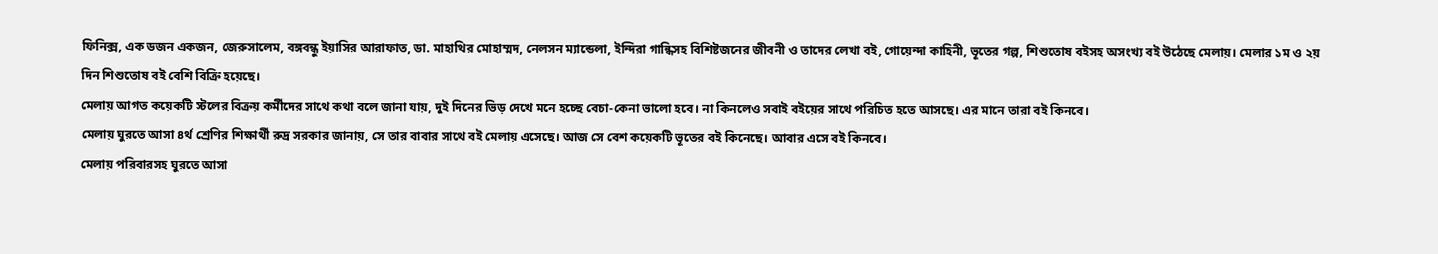ফিনিক্স, এক ডজন একজন, জেরুসালেম, বঙ্গবন্ধু ইয়াসির আরাফাত, ডা. মাহাথির মোহাম্মদ, নেলসন ম্যান্ডেলা, ইন্দিরা গান্ধিসহ বিশিষ্টজনের জীবনী ও তাদের লেখা বই, গোয়েন্দা কাহিনী, ভূতের গল্প, শিশুতোষ বইসহ অসংখ্য বই উঠেছে মেলায়। মেলার ১ম ও ২য় দিন শিশুতোষ বই বেশি বিক্রি হয়েছে।
মেলায় আগত কয়েকটি স্টলের বিক্রয় কর্মীদের সাথে কথা বলে জানা যায়, দুই দিনের ভিড় দেখে মনে হচ্ছে বেচা-কেনা ভালো হবে। না কিনলেও সবাই বইয়ের সাথে পরিচিত হতে আসছে। এর মানে তারা বই কিনবে।
মেলায় ঘুরতে আসা ৪র্থ শ্রেণির শিক্ষার্থী রুদ্র সরকার জানায়, সে তার বাবার সাথে বই মেলায় এসেছে। আজ সে বেশ কয়েকটি ভূতের বই কিনেছে। আবার এসে বই কিনবে।
মেলায় পরিবারসহ ঘুরতে আসা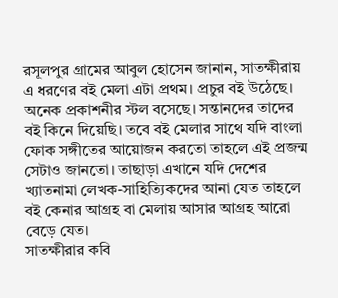রসূলপুর গ্রামের আবুল হোসেন জানান, সাতক্ষীরায় এ ধরণের বই মেলা এটা প্রথম। প্রচুর বই উঠেছে। অনেক প্রকাশনীর স্টল বসেছে। সন্তানদের তাদের বই কিনে দিয়েছি। তবে বই মেলার সাথে যদি বাংলা ফোক সঙ্গীতের আয়োজন করতো তাহলে এই প্রজন্ম সেটাও জানতো। তাছাড়া এখানে যদি দেশের খ্যাতনামা লেখক-সাহিত্যিকদের আনা যেত তাহলে বই কেনার আগ্রহ বা মেলায় আসার আগ্রহ আরো বেড়ে যেত।
সাতক্ষীরার কবি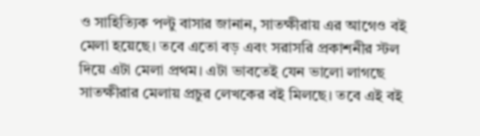ও সাহিত্যিক পল্টু বাসার জানান, সাতক্ষীরায় এর আগেও বই মেলা হয়েছে। তবে এতো বড় এবং সরাসরি প্রকাশনীর স্টল দিয়ে এটা মেলা প্রথম। এটা ভাবতেই যেন ভালো লাগছে সাতক্ষীরার মেলায় প্রচুর লেখকের বই মিলছে। তবে এই বই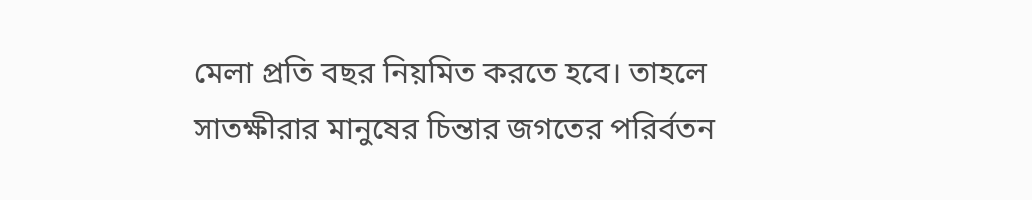মেলা প্রতি বছর নিয়মিত করতে হবে। তাহলে সাতক্ষীরার মানুষের চিন্তার জগতের পরির্বতন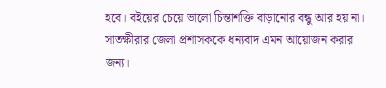হবে। বইয়ের চেয়ে ভালো চিন্তাশক্তি বাড়ানোর বন্ধু আর হয় না। সাতক্ষীরার জেলা প্রশাসককে ধন্যবাদ এমন আয়োজন করার জন্য।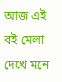আজ এই বই মেলা দেখে মনে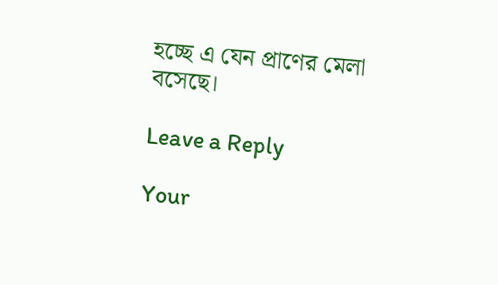হচ্ছে এ যেন প্রাণের মেলা বসেছে।

Leave a Reply

Your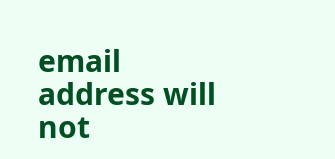email address will not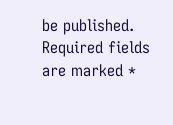be published. Required fields are marked *